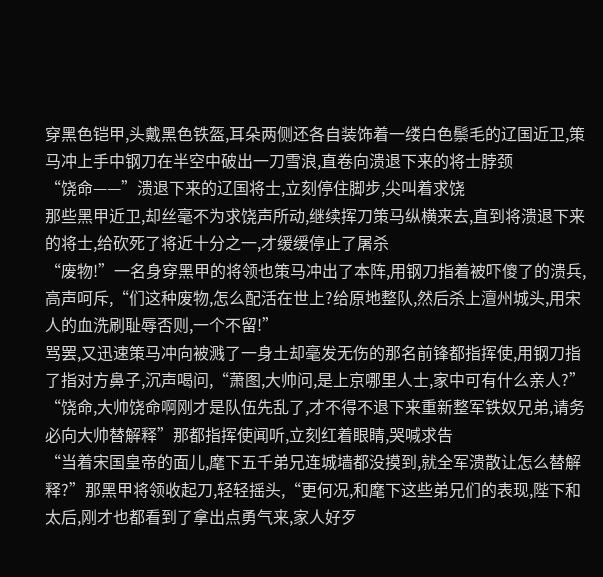穿黑色铠甲,头戴黑色铁盔,耳朵两侧还各自装饰着一缕白色鬃毛的辽国近卫,策马冲上手中钢刀在半空中破出一刀雪浪,直卷向溃退下来的将士脖颈
“饶命——”溃退下来的辽国将士,立刻停住脚步,尖叫着求饶
那些黑甲近卫,却丝毫不为求饶声所动,继续挥刀策马纵横来去,直到将溃退下来的将士,给砍死了将近十分之一,才缓缓停止了屠杀
“废物!”一名身穿黑甲的将领也策马冲出了本阵,用钢刀指着被吓傻了的溃兵,高声呵斥,“们这种废物,怎么配活在世上?给原地整队,然后杀上澶州城头,用宋人的血洗刷耻辱否则,一个不留!”
骂罢,又迅速策马冲向被溅了一身土却毫发无伤的那名前锋都指挥使,用钢刀指了指对方鼻子,沉声喝问,“萧图,大帅问,是上京哪里人士,家中可有什么亲人?”
“饶命,大帅饶命啊刚才是队伍先乱了,才不得不退下来重新整军铁奴兄弟,请务必向大帅替解释”那都指挥使闻听,立刻红着眼睛,哭喊求告
“当着宋国皇帝的面儿,麾下五千弟兄连城墙都没摸到,就全军溃散让怎么替解释?”那黑甲将领收起刀,轻轻摇头,“更何况,和麾下这些弟兄们的表现,陛下和太后,刚才也都看到了拿出点勇气来,家人好歹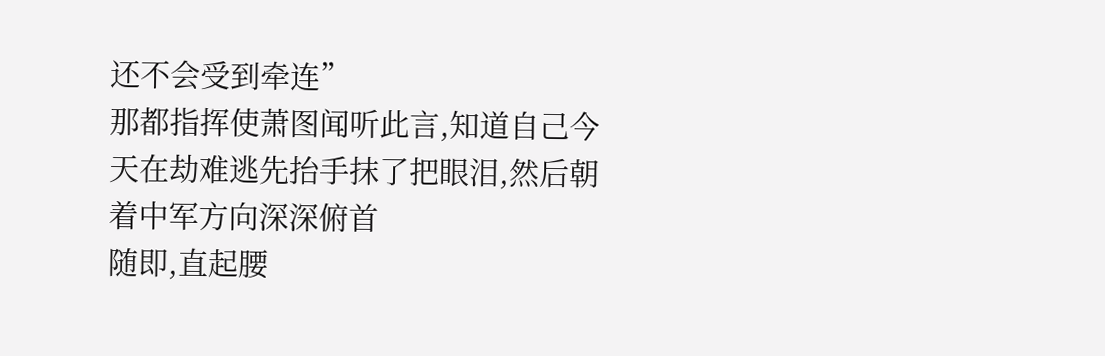还不会受到牵连”
那都指挥使萧图闻听此言,知道自己今天在劫难逃先抬手抹了把眼泪,然后朝着中军方向深深俯首
随即,直起腰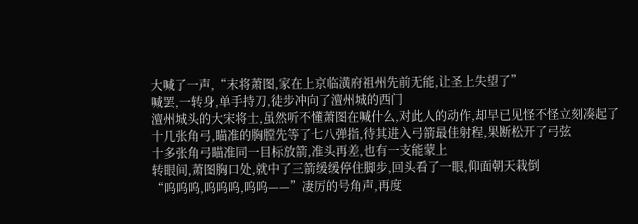大喊了一声,“末将萧图,家在上京临潢府祖州先前无能,让圣上失望了”
喊罢,一转身,单手持刀,徒步冲向了澶州城的西门
澶州城头的大宋将士,虽然听不懂萧图在喊什么,对此人的动作,却早已见怪不怪立刻凑起了十几张角弓,瞄准的胸膛先等了七八弹指,待其进入弓箭最佳射程,果断松开了弓弦
十多张角弓瞄准同一目标放箭,准头再差,也有一支能蒙上
转眼间,萧图胸口处,就中了三箭缓缓停住脚步,回头看了一眼,仰面朝天栽倒
“呜呜呜,呜呜呜,呜呜——”凄厉的号角声,再度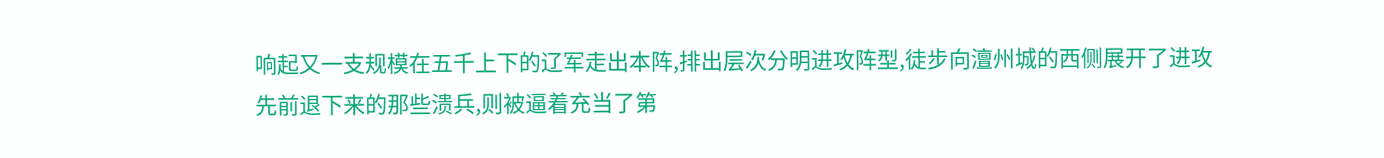响起又一支规模在五千上下的辽军走出本阵,排出层次分明进攻阵型,徒步向澶州城的西侧展开了进攻
先前退下来的那些溃兵,则被逼着充当了第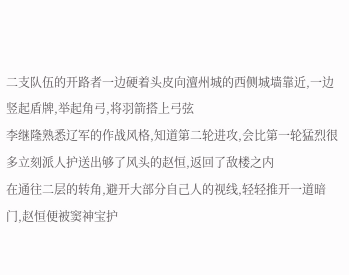二支队伍的开路者一边硬着头皮向澶州城的西侧城墙靠近,一边竖起盾牌,举起角弓,将羽箭搭上弓弦
李继隆熟悉辽军的作战风格,知道第二轮进攻,会比第一轮猛烈很多立刻派人护送出够了风头的赵恒,返回了敌楼之内
在通往二层的转角,避开大部分自己人的视线,轻轻推开一道暗门,赵恒便被窦神宝护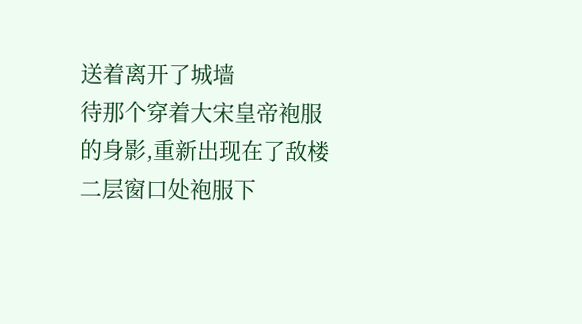送着离开了城墙
待那个穿着大宋皇帝袍服的身影,重新出现在了敌楼二层窗口处袍服下